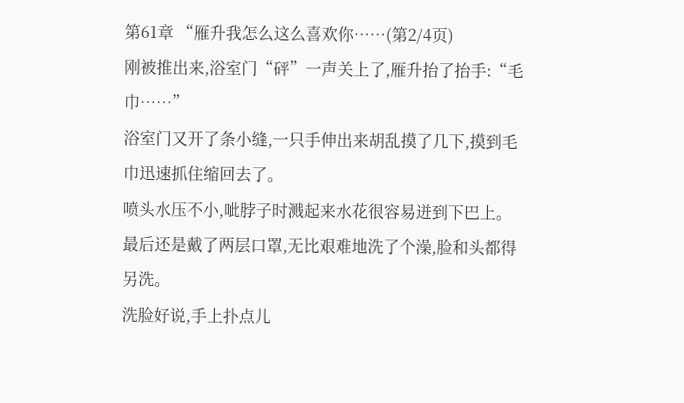第61章 “雁升我怎么这么喜欢你……(第2/4页)
刚被推出来,浴室门“砰”一声关上了,雁升抬了抬手:“毛巾……”
浴室门又开了条小缝,一只手伸出来胡乱摸了几下,摸到毛巾迅速抓住缩回去了。
喷头水压不小,呲脖子时溅起来水花很容易迸到下巴上。
最后还是戴了两层口罩,无比艰难地洗了个澡,脸和头都得另洗。
洗脸好说,手上扑点儿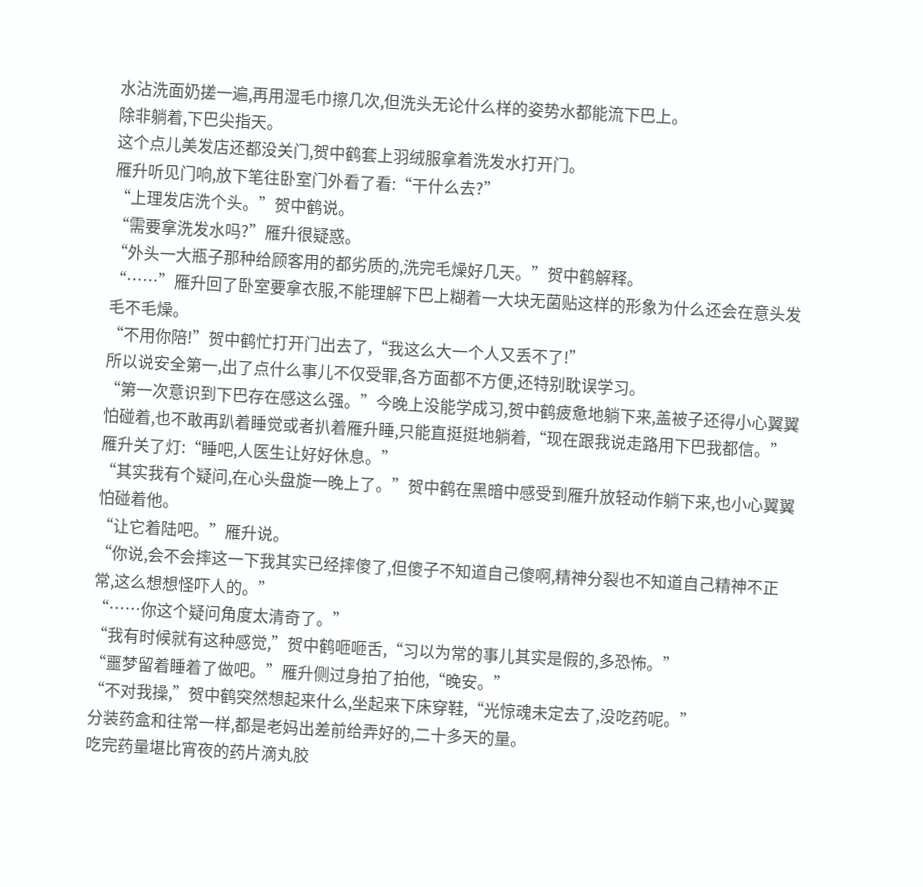水沾洗面奶搓一遍,再用湿毛巾擦几次,但洗头无论什么样的姿势水都能流下巴上。
除非躺着,下巴尖指天。
这个点儿美发店还都没关门,贺中鹤套上羽绒服拿着洗发水打开门。
雁升听见门响,放下笔往卧室门外看了看:“干什么去?”
“上理发店洗个头。”贺中鹤说。
“需要拿洗发水吗?”雁升很疑惑。
“外头一大瓶子那种给顾客用的都劣质的,洗完毛燥好几天。”贺中鹤解释。
“……”雁升回了卧室要拿衣服,不能理解下巴上糊着一大块无菌贴这样的形象为什么还会在意头发毛不毛燥。
“不用你陪!”贺中鹤忙打开门出去了,“我这么大一个人又丢不了!”
所以说安全第一,出了点什么事儿不仅受罪,各方面都不方便,还特别耽误学习。
“第一次意识到下巴存在感这么强。”今晚上没能学成习,贺中鹤疲惫地躺下来,盖被子还得小心翼翼怕碰着,也不敢再趴着睡觉或者扒着雁升睡,只能直挺挺地躺着,“现在跟我说走路用下巴我都信。”
雁升关了灯:“睡吧,人医生让好好休息。”
“其实我有个疑问,在心头盘旋一晚上了。”贺中鹤在黑暗中感受到雁升放轻动作躺下来,也小心翼翼怕碰着他。
“让它着陆吧。”雁升说。
“你说,会不会摔这一下我其实已经摔傻了,但傻子不知道自己傻啊,精神分裂也不知道自己精神不正常,这么想想怪吓人的。”
“……你这个疑问角度太清奇了。”
“我有时候就有这种感觉,”贺中鹤咂咂舌,“习以为常的事儿其实是假的,多恐怖。”
“噩梦留着睡着了做吧。”雁升侧过身拍了拍他,“晚安。”
“不对我操,”贺中鹤突然想起来什么,坐起来下床穿鞋,“光惊魂未定去了,没吃药呢。”
分装药盒和往常一样,都是老妈出差前给弄好的,二十多天的量。
吃完药量堪比宵夜的药片滴丸胶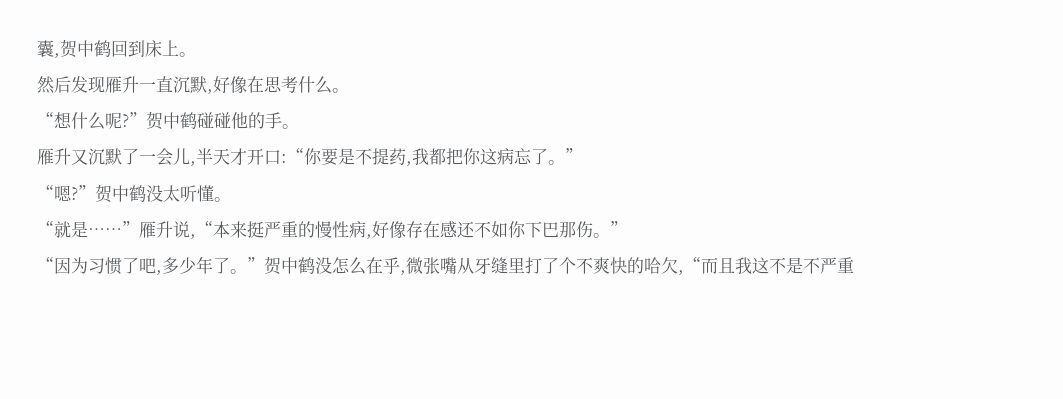囊,贺中鹤回到床上。
然后发现雁升一直沉默,好像在思考什么。
“想什么呢?”贺中鹤碰碰他的手。
雁升又沉默了一会儿,半天才开口:“你要是不提药,我都把你这病忘了。”
“嗯?”贺中鹤没太听懂。
“就是……”雁升说,“本来挺严重的慢性病,好像存在感还不如你下巴那伤。”
“因为习惯了吧,多少年了。”贺中鹤没怎么在乎,微张嘴从牙缝里打了个不爽快的哈欠,“而且我这不是不严重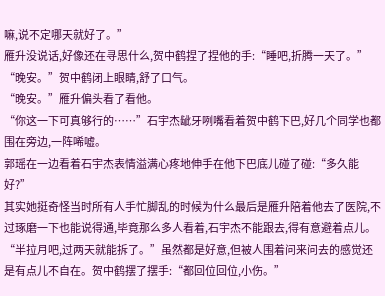嘛,说不定哪天就好了。”
雁升没说话,好像还在寻思什么,贺中鹤捏了捏他的手:“睡吧,折腾一天了。”
“晚安。”贺中鹤闭上眼睛,舒了口气。
“晚安。”雁升偏头看了看他。
“你这一下可真够行的……”石宇杰龇牙咧嘴看着贺中鹤下巴,好几个同学也都围在旁边,一阵唏嘘。
郭瑶在一边看着石宇杰表情溢满心疼地伸手在他下巴底儿碰了碰:“多久能好?”
其实她挺奇怪当时所有人手忙脚乱的时候为什么最后是雁升陪着他去了医院,不过琢磨一下也能说得通,毕竟那么多人看着,石宇杰不能跟去,得有意避着点儿。
“半拉月吧,过两天就能拆了。”虽然都是好意,但被人围着问来问去的感觉还是有点儿不自在。贺中鹤摆了摆手:“都回位回位,小伤。”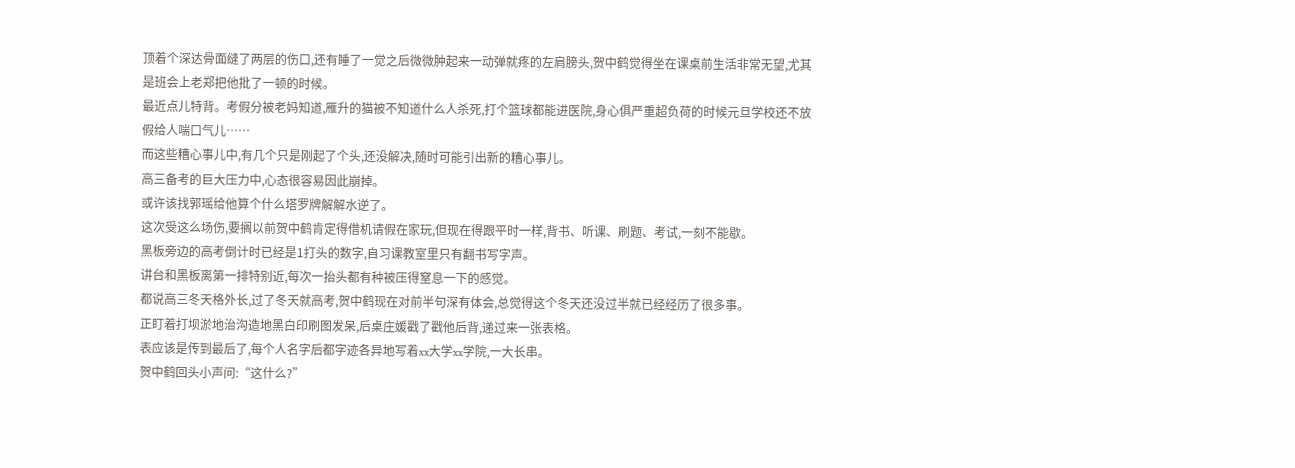顶着个深达骨面缝了两层的伤口,还有睡了一觉之后微微肿起来一动弹就疼的左肩膀头,贺中鹤觉得坐在课桌前生活非常无望,尤其是班会上老郑把他批了一顿的时候。
最近点儿特背。考假分被老妈知道,雁升的猫被不知道什么人杀死,打个篮球都能进医院,身心俱严重超负荷的时候元旦学校还不放假给人喘口气儿……
而这些糟心事儿中,有几个只是刚起了个头,还没解决,随时可能引出新的糟心事儿。
高三备考的巨大压力中,心态很容易因此崩掉。
或许该找郭瑶给他算个什么塔罗牌解解水逆了。
这次受这么场伤,要搁以前贺中鹤肯定得借机请假在家玩,但现在得跟平时一样,背书、听课、刷题、考试,一刻不能歇。
黑板旁边的高考倒计时已经是1打头的数字,自习课教室里只有翻书写字声。
讲台和黑板离第一排特别近,每次一抬头都有种被压得窒息一下的感觉。
都说高三冬天格外长,过了冬天就高考,贺中鹤现在对前半句深有体会,总觉得这个冬天还没过半就已经经历了很多事。
正盯着打坝淤地治沟造地黑白印刷图发呆,后桌庄媛戳了戳他后背,递过来一张表格。
表应该是传到最后了,每个人名字后都字迹各异地写着xx大学xx学院,一大长串。
贺中鹤回头小声问:“这什么?”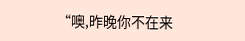“噢,昨晚你不在来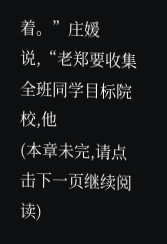着。”庄媛说,“老郑要收集全班同学目标院校,他
(本章未完,请点击下一页继续阅读)